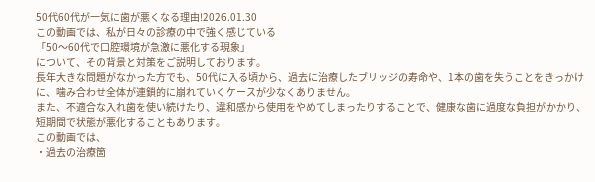50代60代が一気に歯が悪くなる理由!2026.01.30
この動画では、私が日々の診療の中で強く感じている
「50〜60代で口腔環境が急激に悪化する現象」
について、その背景と対策をご説明しております。
長年大きな問題がなかった方でも、50代に入る頃から、過去に治療したブリッジの寿命や、1本の歯を失うことをきっかけに、噛み合わせ全体が連鎖的に崩れていくケースが少なくありません。
また、不適合な入れ歯を使い続けたり、違和感から使用をやめてしまったりすることで、健康な歯に過度な負担がかかり、短期間で状態が悪化することもあります。
この動画では、
・過去の治療箇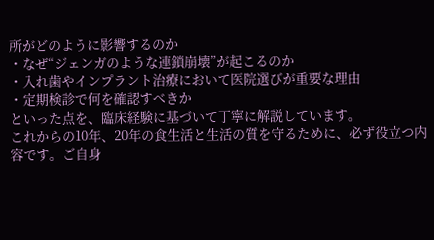所がどのように影響するのか
・なぜ“ジェンガのような連鎖崩壊”が起こるのか
・入れ歯やインプラント治療において医院選びが重要な理由
・定期検診で何を確認すべきか
といった点を、臨床経験に基づいて丁寧に解説しています。
これからの10年、20年の食生活と生活の質を守るために、必ず役立つ内容です。ご自身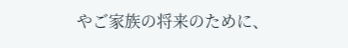やご家族の将来のために、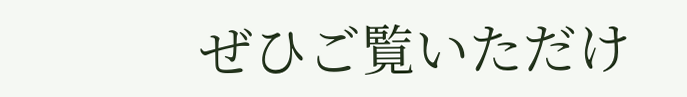ぜひご覧いただけ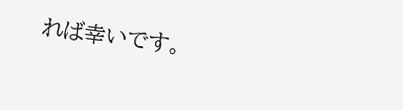れば幸いです。